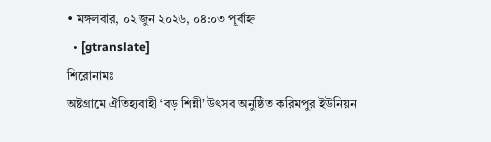• মঙ্গলবার, ০২ জুন ২০২৬, ০৪:০৩ পূর্বাহ্ন
  • [gtranslate]
শিরোনামঃ
অষ্টগ্রামে ঐতিহ্যবাহী ‘বড় শিন্নী’ উৎসব অনুষ্ঠিত করিমপুর ইউনিয়ন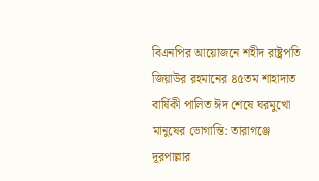বিএনপির আয়োজনে শহীদ রাষ্ট্রপতি জিয়াউর রহমানের ৪৫তম শাহাদাত বার্ষিকী পালিত ঈদ শেষে ঘরমুখো মানুষের ভোগান্তি: তারাগঞ্জে দূরপাল্লার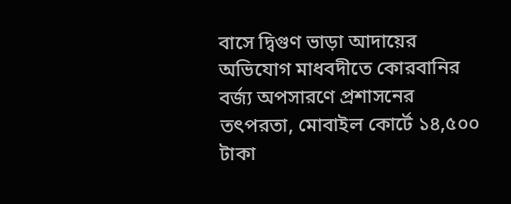বাসে দ্বিগুণ ভাড়া আদায়ের অভিযোগ মাধবদীতে কোরবানির বর্জ্য অপসারণে প্রশাসনের তৎপরতা, মোবাইল কোর্টে ১৪,৫০০ টাকা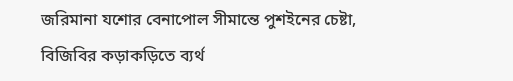জরিমানা যশোর বেনাপোল সীমান্তে পুশইনের চেষ্টা, বিজিবির কড়াকড়িতে ব্যর্থ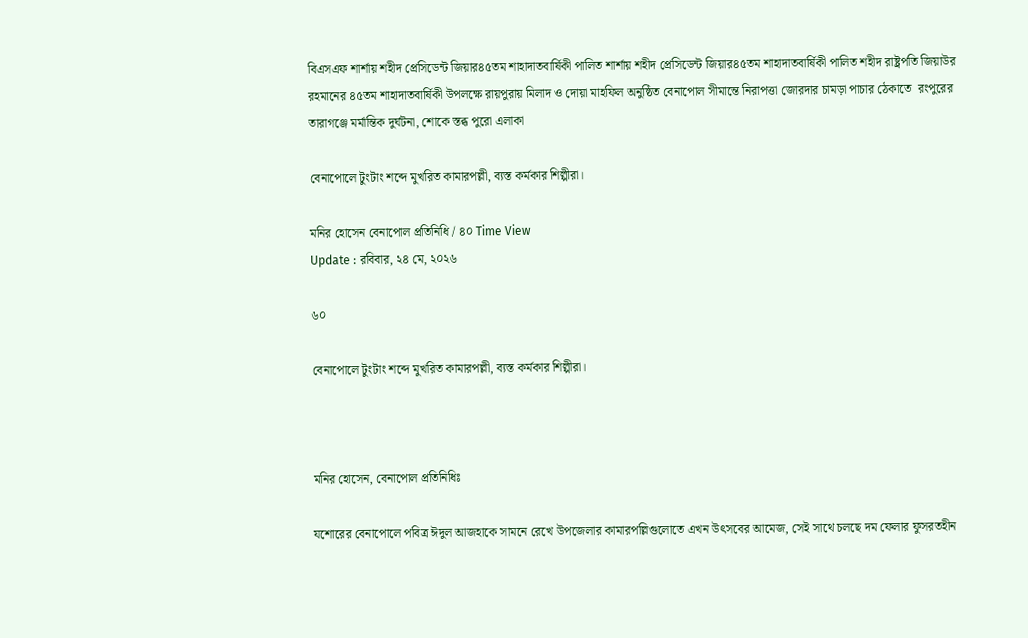বিএসএফ শার্শায় শহীদ প্রেসিডেন্ট জিয়ার৪৫তম শাহাদাতবার্ষিকী পালিত শার্শায় শহীদ প্রেসিডেন্ট জিয়ার৪৫তম শাহাদাতবার্ষিকী পালিত শহীদ রাষ্ট্রপতি জিয়াউর রহমানের ৪৫তম শাহাদাতবার্ষিকী উপলক্ষে রায়পুরায় মিলাদ ও দোয়া মাহফিল অনুষ্ঠিত বেনাপোল সীমান্তে নিরাপত্তা জোরদার চামড়া পাচার ঠেকাতে  রংপুরের তারাগঞ্জে মর্মান্তিক দুর্ঘটনা, শোকে স্তব্ধ পুরো এলাকা

বেনাপোলে টুংটাং শব্দে মুখরিত কামারপল্লী, ব্যস্ত কর্মকার শিল্পীরা।

মনির হোসেন বেনাপোল প্রতিনিধি / ৪০ Time View
Update : রবিবার, ২৪ মে, ২০২৬

৬০

বেনাপোলে টুংটাং শব্দে মুখরিত কামারপল্লী, ব্যস্ত কর্মকার শিল্পীরা।



মনির হোসেন, বেনাপোল প্রতিনিধিঃ

যশোরের বেনাপোলে পবিত্র ঈদুল আজহাকে সামনে রেখে উপজেলার কামারপল্লিগুলোতে এখন উৎসবের আমেজ, সেই সাথে চলছে দম ফেলার ফুসরতহীন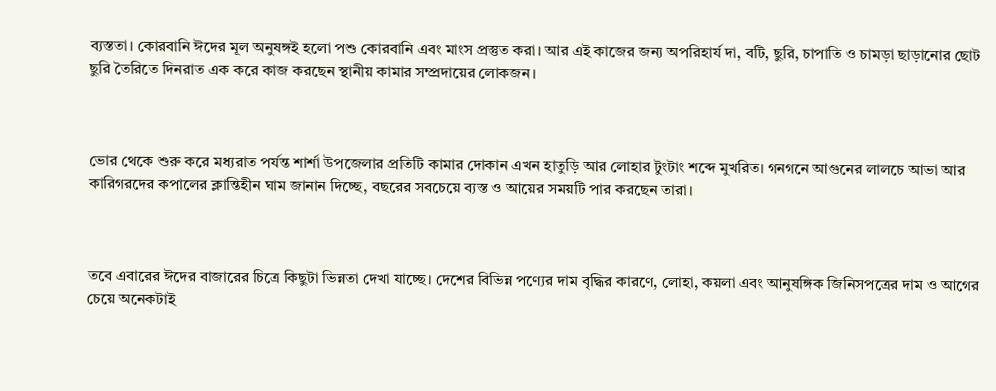ব্যস্ততা। কোরবানি ঈদের মূল অনুষঙ্গই হলো পশু কোরবানি এবং মাংস প্রস্তুত করা। আর এই কাজের জন্য অপরিহার্য দা, বটি, ছুরি, চাপাতি ও চামড়া ছাড়ানোর ছোট ছুরি তৈরিতে দিনরাত এক করে কাজ করছেন স্থানীয় কামার সম্প্রদায়ের লোকজন।



ভোর থেকে শুরু করে মধ্যরাত পর্যন্ত শার্শা উপজেলার প্রতিটি কামার দোকান এখন হাতুড়ি আর লোহার টুংটাং শব্দে মুখরিত। গনগনে আগুনের লালচে আভা আর কারিগরদের কপালের ক্লান্তিহীন ঘাম জানান দিচ্ছে, বছরের সবচেয়ে ব্যস্ত ও আয়ের সময়টি পার করছেন তারা।



তবে এবারের ঈদের বাজারের চিত্রে কিছুটা ভিন্নতা দেখা যাচ্ছে। দেশের বিভিন্ন পণ্যের দাম বৃদ্ধির কারণে, লোহা, কয়লা এবং আনুষঙ্গিক জিনিসপত্রের দাম ও আগের চেয়ে অনেকটাই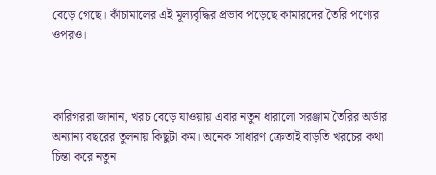বেড়ে গেছে। কাঁচামালের এই মূল্যবৃদ্ধির প্রভাব পড়েছে কামারদের তৈরি পণ্যের ওপরও।



কারিগররা জানান, খরচ বেড়ে যাওয়ায় এবার নতুন ধারালো সরঞ্জাম তৈরির অর্ডার অন্যান্য বছরের তুলনায় কিছুটা কম। অনেক সাধারণ ক্রেতাই বাড়তি খরচের কথা চিন্তা করে নতুন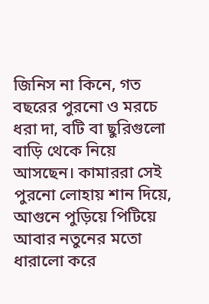জিনিস না কিনে, গত বছরের পুরনো ও মরচে ধরা দা, বটি বা ছুরিগুলো বাড়ি থেকে নিয়ে আসছেন। কামাররা সেই পুরনো লোহায় শান দিয়ে, আগুনে পুড়িয়ে পিটিয়ে আবার নতুনের মতো ধারালো করে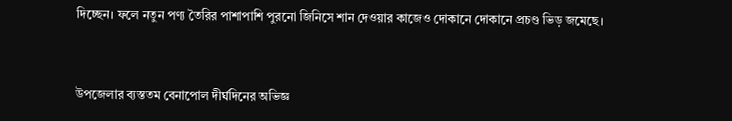দিচ্ছেন। ফলে নতুন পণ্য তৈরির পাশাপাশি পুরনো জিনিসে শান দেওয়ার কাজেও দোকানে দোকানে প্রচণ্ড ভিড় জমেছে।



উপজেলার ব্যস্ততম বেনাপোল দীর্ঘদিনের অভিজ্ঞ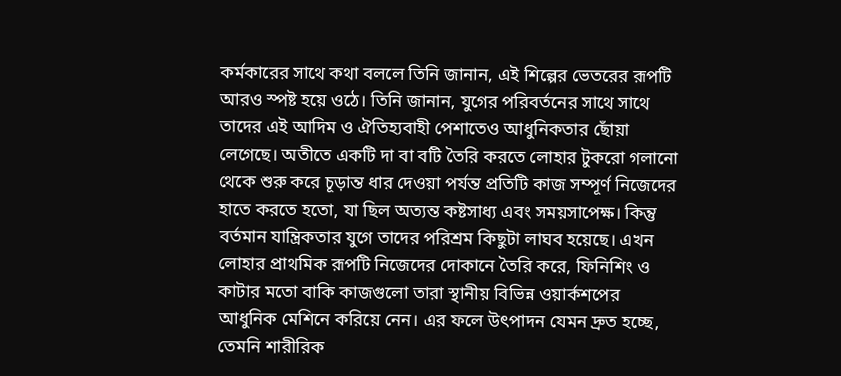কর্মকারের সাথে কথা বললে তিনি জানান, এই শিল্পের ভেতরের রূপটি আরও স্পষ্ট হয়ে ওঠে। তিনি জানান, যুগের পরিবর্তনের সাথে সাথে তাদের এই আদিম ও ঐতিহ্যবাহী পেশাতেও আধুনিকতার ছোঁয়া লেগেছে। অতীতে একটি দা বা বটি তৈরি করতে লোহার টুকরো গলানো থেকে শুরু করে চূড়ান্ত ধার দেওয়া পর্যন্ত প্রতিটি কাজ সম্পূর্ণ নিজেদের হাতে করতে হতো, যা ছিল অত্যন্ত কষ্টসাধ্য এবং সময়সাপেক্ষ। কিন্তু বর্তমান যান্ত্রিকতার যুগে তাদের পরিশ্রম কিছুটা লাঘব হয়েছে। এখন লোহার প্রাথমিক রূপটি নিজেদের দোকানে তৈরি করে, ফিনিশিং ও কাটার মতো বাকি কাজগুলো তারা স্থানীয় বিভিন্ন ওয়ার্কশপের আধুনিক মেশিনে করিয়ে নেন। এর ফলে উৎপাদন যেমন দ্রুত হচ্ছে, তেমনি শারীরিক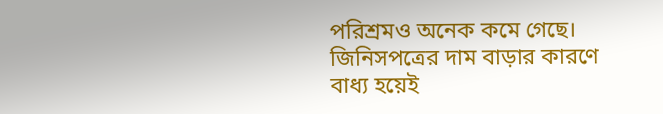পরিশ্রমও অনেক কমে গেছে। জিনিসপত্রের দাম বাড়ার কারণে বাধ্য হয়েই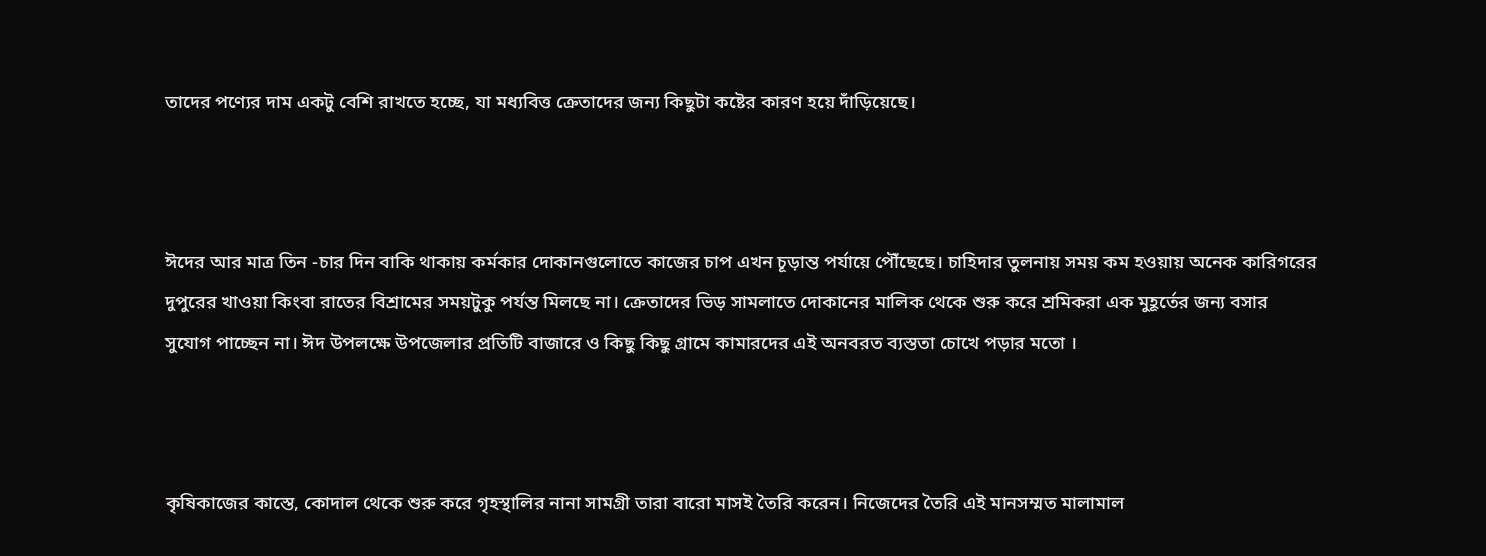তাদের পণ্যের দাম একটু বেশি রাখতে হচ্ছে, যা মধ্যবিত্ত ক্রেতাদের জন্য কিছুটা কষ্টের কারণ হয়ে দাঁড়িয়েছে।



ঈদের আর মাত্র তিন -চার দিন বাকি থাকায় কর্মকার দোকানগুলোতে কাজের চাপ এখন চূড়ান্ত পর্যায়ে পৌঁছেছে। চাহিদার তুলনায় সময় কম হওয়ায় অনেক কারিগরের দুপুরের খাওয়া কিংবা রাতের বিশ্রামের সময়টুকু পর্যন্ত মিলছে না। ক্রেতাদের ভিড় সামলাতে দোকানের মালিক থেকে শুরু করে শ্রমিকরা এক মুহূর্তের জন্য বসার সুযোগ পাচ্ছেন না। ঈদ উপলক্ষে উপজেলার প্রতিটি বাজারে ও কিছু কিছু গ্রামে কামারদের এই অনবরত ব্যস্ততা চোখে পড়ার মতো ।



কৃষিকাজের কাস্তে, কোদাল থেকে শুরু করে গৃহস্থালির নানা সামগ্রী তারা বারো মাসই তৈরি করেন। নিজেদের তৈরি এই মানসম্মত মালামাল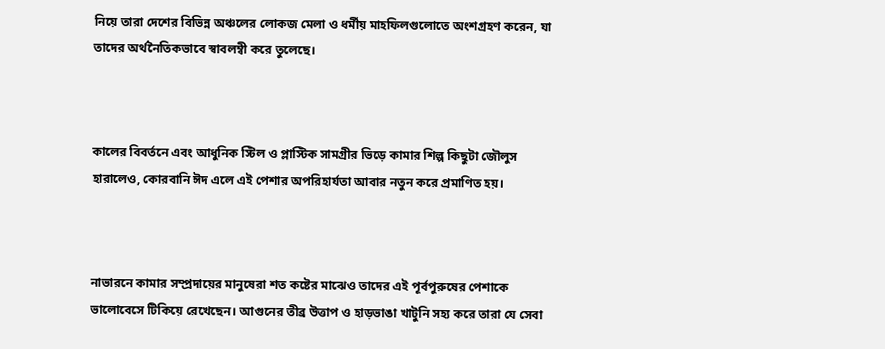নিয়ে তারা দেশের বিভিন্ন অঞ্চলের লোকজ মেলা ও ধর্মীয় মাহফিলগুলোতে অংশগ্রহণ করেন, যা তাদের অর্থনৈতিকভাবে স্বাবলম্বী করে তুলেছে।



কালের বিবর্তনে এবং আধুনিক স্টিল ও প্লাস্টিক সামগ্রীর ভিড়ে কামার শিল্প কিছুটা জৌলুস হারালেও, কোরবানি ঈদ এলে এই পেশার অপরিহার্যতা আবার নতুন করে প্রমাণিত হয়।



নাভারনে কামার সম্প্রদায়ের মানুষেরা শত কষ্টের মাঝেও তাদের এই পূর্বপুরুষের পেশাকে ভালোবেসে টিকিয়ে রেখেছেন। আগুনের তীব্র উত্তাপ ও হাড়ভাঙা খাটুনি সহ্য করে তারা যে সেবা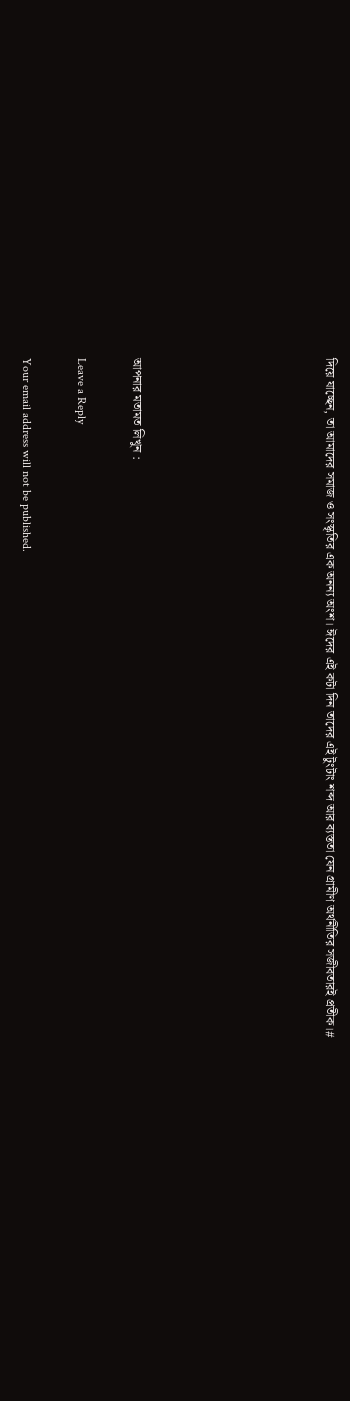দিয়ে যাচ্ছেন, তা আমাদের সমাজ ও সংস্কৃতির এক অনন্য অংশ। ঈদের এই কটা দিন তাদের এই টুংটাং শব্দ আর ব্যস্ততা যেন গ্রামীণ অর্থনীতির সজীবতারই প্রতীক।#






আপনার মতামত লিখুন :

Leave a Reply

Your email address will not be published.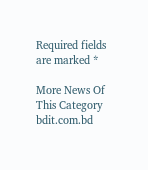Required fields are marked *

More News Of This Category
bdit.com.bd